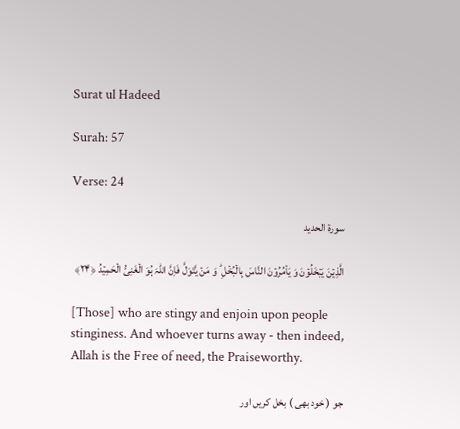Surat ul Hadeed

Surah: 57

Verse: 24

سورة الحديد

الَّذِیۡنَ یَبۡخَلُوۡنَ وَ یَاۡمُرُوۡنَ النَّاسَ بِالۡبُخۡلِ ؕ وَ مَنۡ یَّتَوَلَّ فَاِنَّ اللّٰہَ ہُوَ الۡغَنِیُّ الۡحَمِیۡدُ ﴿۲۴﴾

[Those] who are stingy and enjoin upon people stinginess. And whoever turns away - then indeed, Allah is the Free of need, the Praiseworthy.

جو ( خود بھی ) بخل کریں اور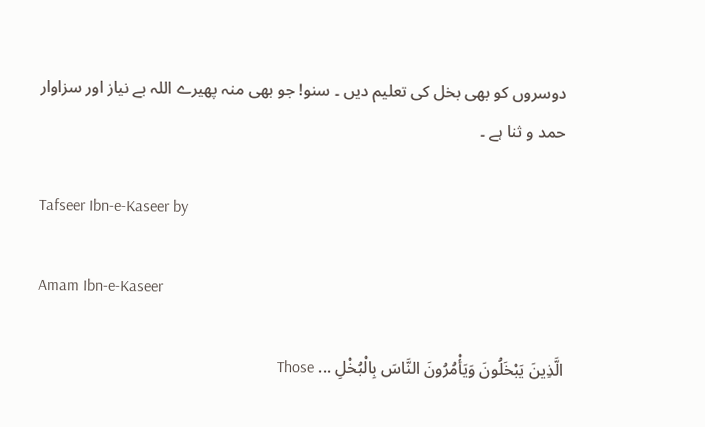دوسروں کو بھی بخل کی تعلیم دیں ۔ سنو! جو بھی منہ پھیرے اللہ بے نیاز اور سزاوار حمد و ثنا ہے ۔

Tafseer Ibn-e-Kaseer by

Amam Ibn-e-Kaseer

الَّذِينَ يَبْخَلُونَ وَيَأْمُرُونَ النَّاسَ بِالْبُخْلِ ... Those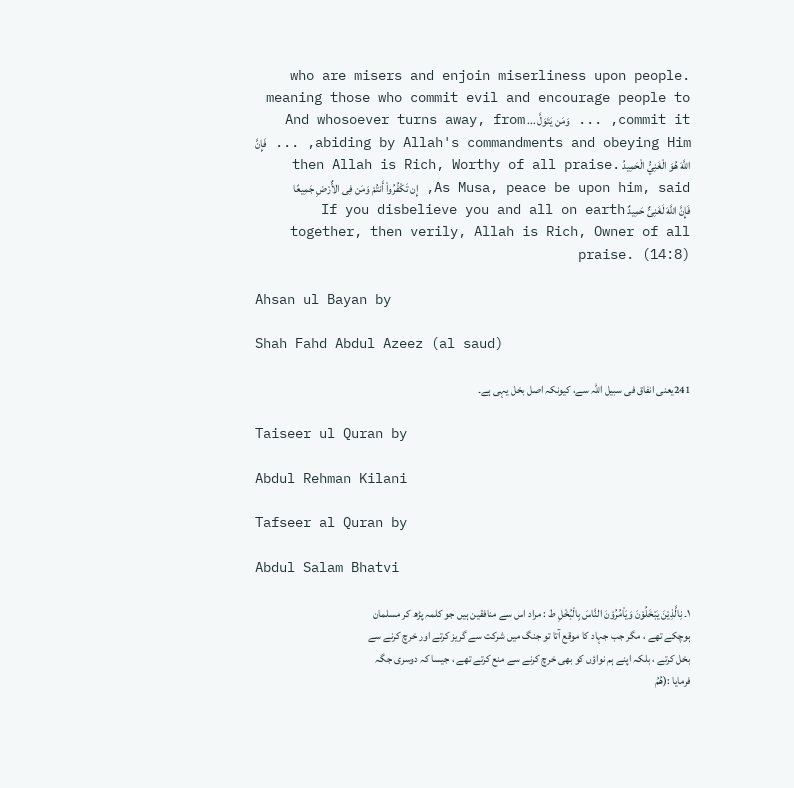who are misers and enjoin miserliness upon people. meaning those who commit evil and encourage people to commit it, ... وَمَن يَتَوَلَّ ... And whosoever turns away, from abiding by Allah's commandments and obeying Him, ... فَإِنَّ اللَّهَ هُوَ الْغَنِيُّ الْحَمِيدُ then Allah is Rich, Worthy of all praise. As Musa, peace be upon him, said, إِن تَكْفُرُواْ أَنتُمْ وَمَن فِى الاٌّرْضِ جَمِيعًا فَإِنَّ اللَّهَ لَغَنِىٌّ حَمِيدٌ If you disbelieve you and all on earth together, then verily, Allah is Rich, Owner of all praise. (14:8)

Ahsan ul Bayan by

Shah Fahd Abdul Azeez (al saud)

241یعنی انفاق فی سبیل اللہ سے، کیونکہ اصل بخل یہی ہے۔

Taiseer ul Quran by

Abdul Rehman Kilani

Tafseer al Quran by

Abdul Salam Bhatvi

١۔ نِالَّذِیْنَ یَبْخَلُوْنَ وَیَاْمُرُوْنَ النَّاسَ بِالْبُخْلِ ط : مراد اس سے منافقین ہیں جو کلمہ پڑھ کر مسلمان ہوچکے تھے ، مگر جب جہاد کا موقع آتا تو جنگ میں شرکت سے گریز کرتے اور خرچ کرنے سے بخل کرتے ، بلکہ اپنے ہم نواؤں کو بھی خرچ کرنے سے منع کرتے تھے ، جیسا کہ دوسری جگہ فرمایا :(ھُمُ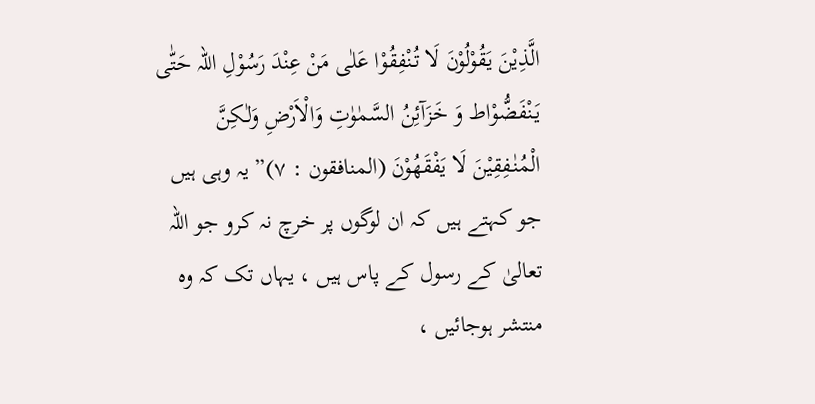الَّذِیْنَ یَقُوْلُوْنَ لَا تُنْفِقُوْا عَلٰی مَنْ عِنْدَ رَسُوْلِ اللہ حَتّٰی یَنْفَضُّوْاط وَ خَزَآئِنُ السَّمٰوٰتِ وَالْاَرْضِ وَلٰـکِنَّ الْمُنٰـفِقِیْنَ لَا یَفْقَھُوْنَ (المنافقون : ٧)” یہ وہی ہیں جو کہتے ہیں کہ ان لوگوں پر خرچ نہ کرو جو اللہ تعالیٰ کے رسول کے پاس ہیں ، یہاں تک کہ وہ منتشر ہوجائیں ،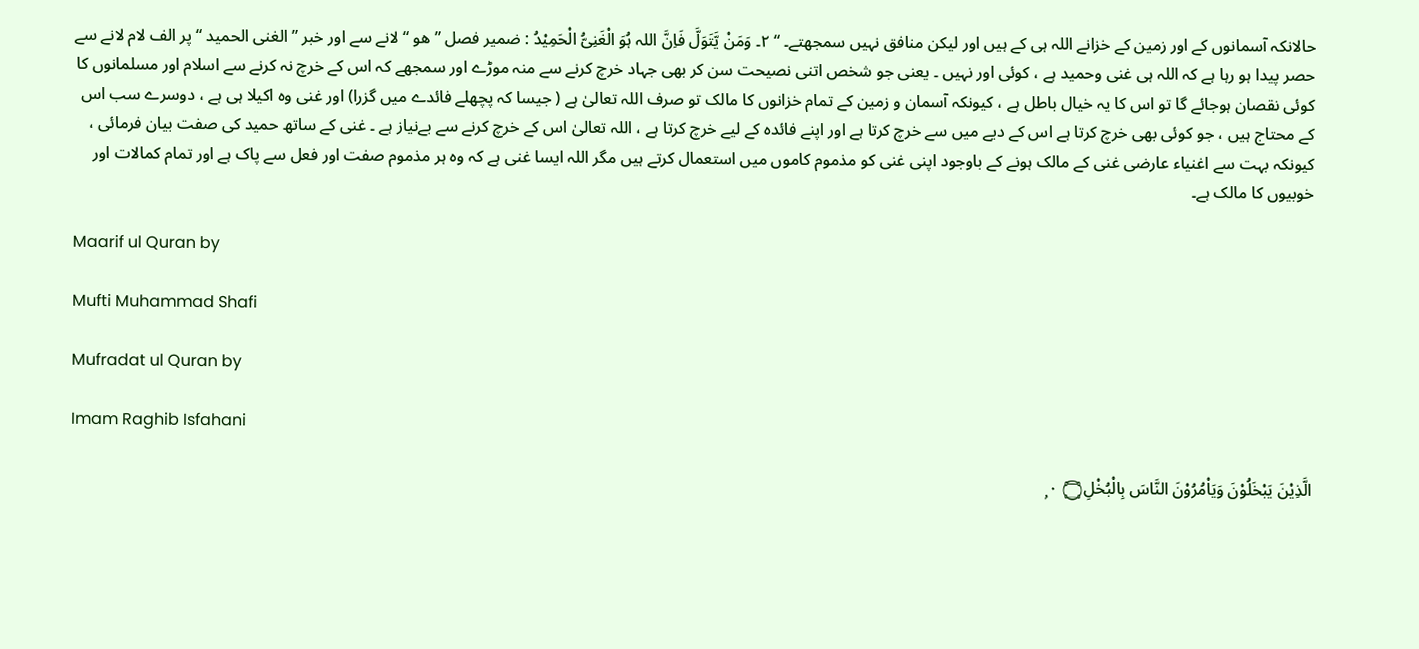حالانکہ آسمانوں کے اور زمین کے خزانے اللہ ہی کے ہیں اور لیکن منافق نہیں سمجھتے۔ “ ٢۔ وَمَنْ یَّتَوَلَّ فَاِنَّ اللہ ہُوَ الْغَنِیُّ الْحَمِیْدُ : ضمیر فصل ” ھو “ لانے سے اور خبر ” الغنی الحمید “ پر الف لام لانے سے حصر پیدا ہو رہا ہے کہ اللہ ہی غنی وحمید ہے ، کوئی اور نہیں ۔ یعنی جو شخص اتنی نصیحت سن کر بھی جہاد خرچ کرنے سے منہ موڑے اور سمجھے کہ اس کے خرچ نہ کرنے سے اسلام اور مسلمانوں کا کوئی نقصان ہوجائے گا تو اس کا یہ خیال باطل ہے ، کیونکہ آسمان و زمین کے تمام خزانوں کا مالک تو صرف اللہ تعالیٰ ہے ( جیسا کہ پچھلے فائدے میں گزرا) اور غنی وہ اکیلا ہی ہے ، دوسرے سب اس کے محتاج ہیں ، جو کوئی بھی خرچ کرتا ہے اس کے دیے میں سے خرچ کرتا ہے اور اپنے فائدہ کے لیے خرچ کرتا ہے ، اللہ تعالیٰ اس کے خرچ کرنے سے بےنیاز ہے ۔ غنی کے ساتھ حمید کی صفت بیان فرمائی ، کیونکہ بہت سے اغنیاء عارضی غنی کے مالک ہونے کے باوجود اپنی غنی کو مذموم کاموں میں استعمال کرتے ہیں مگر اللہ ایسا غنی ہے کہ وہ ہر مذموم صفت اور فعل سے پاک ہے اور تمام کمالات اور خوبیوں کا مالک ہے۔

Maarif ul Quran by

Mufti Muhammad Shafi

Mufradat ul Quran by

Imam Raghib Isfahani

الَّذِيْنَ يَبْخَلُوْنَ وَيَاْمُرُوْنَ النَّاسَ بِالْبُخْلِ۝ ٠ ۭ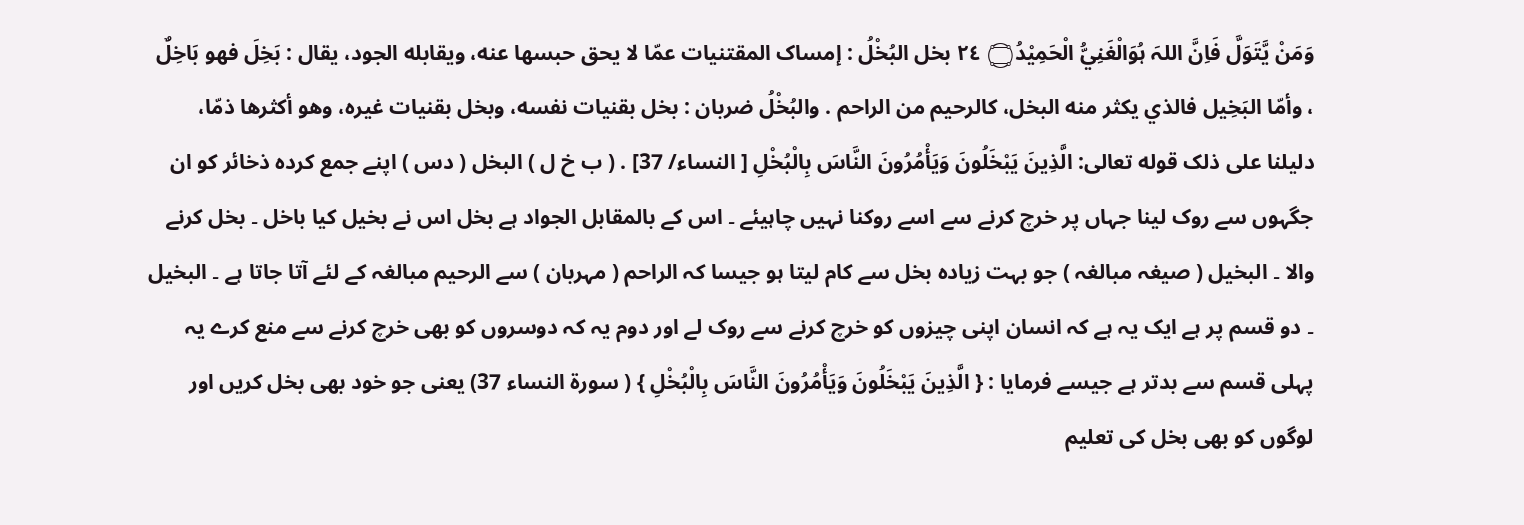وَمَنْ يَّتَوَلَّ فَاِنَّ اللہَ ہُوَالْغَنِيُّ الْحَمِيْدُ۝ ٢٤ بخل البُخْلُ : إمساک المقتنیات عمّا لا يحق حبسها عنه، ويقابله الجود، يقال : بَخِلَ فهو بَاخِلٌ ، وأمّا البَخِيل فالذي يكثر منه البخل، کالرحیم من الراحم . والبُخْلُ ضربان : بخل بقنیات نفسه، وبخل بقنیات غيره، وهو أكثرها ذمّا، دلیلنا علی ذلک قوله تعالی: الَّذِينَ يَبْخَلُونَ وَيَأْمُرُونَ النَّاسَ بِالْبُخْلِ [ النساء/ 37] . ( ب خ ل ) البخل ( دس ) اپنے جمع کردہ ذخائر کو ان جگہوں سے روک لینا جہاں پر خرچ کرنے سے اسے روکنا نہیں چاہیئے ۔ اس کے بالمقابل الجواد ہے بخل اس نے بخیل کیا باخل ۔ بخل کرنے والا ۔ البخیل ( صیغہ مبالغہ ) جو بہت زیادہ بخل سے کام لیتا ہو جیسا کہ الراحم ( مہربان ) سے الرحیم مبالغہ کے لئے آتا جاتا ہے ۔ البخیل ۔ دو قسم پر ہے ایک یہ ہے کہ انسان اپنی چیزوں کو خرچ کرنے سے روک لے اور دوم یہ کہ دوسروں کو بھی خرچ کرنے سے منع کرے یہ پہلی قسم سے بدتر ہے جیسے فرمایا : { الَّذِينَ يَبْخَلُونَ وَيَأْمُرُونَ النَّاسَ بِالْبُخْلِ } ( سورة النساء 37) یعنی جو خود بھی بخل کریں اور لوگوں کو بھی بخل کی تعلیم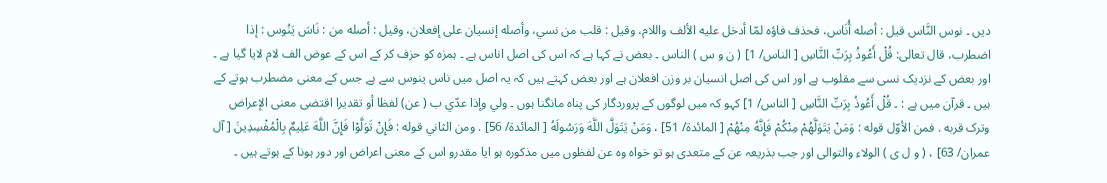دیں ۔ نوس النَّاس قيل : أصله أُنَاس، فحذف فاؤه لمّا أدخل عليه الألف واللام، وقیل : قلب من نسي، وأصله إنسیان علی إفعلان، وقیل : أصله من : نَاسَ يَنُوس : إذا اضطرب، قال تعالی: قُلْ أَعُوذُ بِرَبِّ النَّاسِ [ الناس/ 1] ( ن و س ) الناس ۔ بعض نے کہا ہے کہ اس کی اصل اناس ہے ۔ ہمزہ کو حزف کر کے اس کے عوض الف لام لایا گیا ہے ۔ اور بعض کے نزدیک نسی سے مقلوب ہے اور اس کی اصل انسیان بر وزن افعلان ہے اور بعض کہتے ہیں کہ یہ اصل میں ناس ینوس سے ہے جس کے معنی مضطرب ہوتے کے ہیں ۔ قرآن میں ہے : ۔ قُلْ أَعُوذُ بِرَبِّ النَّاسِ [ الناس/ 1] کہو کہ میں لوگوں کے پروردگار کی پناہ مانگنا ہوں ۔ ولي وإذا عدّي ب ( عن) لفظا أو تقدیرا اقتضی معنی الإعراض وترک قربه . فمن الأوّل قوله : وَمَنْ يَتَوَلَّهُمْ مِنْكُمْ فَإِنَّهُ مِنْهُمْ [ المائدة/ 51] ، وَمَنْ يَتَوَلَّ اللَّهَ وَرَسُولَهُ [ المائدة/ 56] . ومن الثاني قوله : فَإِنْ تَوَلَّوْا فَإِنَّ اللَّهَ عَلِيمٌ بِالْمُفْسِدِينَ [ آل عمران/ 63] ، ( و ل ی ) الولاء والتوالی اور جب بذریعہ عن کے متعدی ہو تو خواہ وہ عن لفظوں میں مذکورہ ہو ایا مقدرو اس کے معنی اعراض اور دور ہونا کے ہوتے ہیں ۔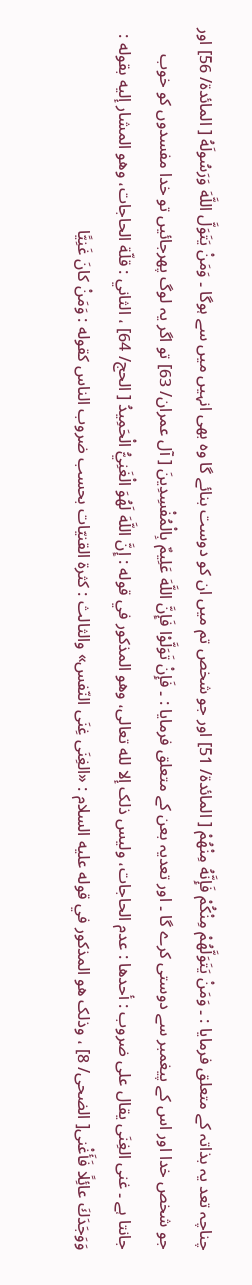چناچہ تعد یہ بذاتہ کے متعلق فرمایا : ۔ وَمَنْ يَتَوَلَّهُمْ مِنْكُمْ فَإِنَّهُ مِنْهُمْ [ المائدة/ 51] اور جو شخص تم میں ان کو دوست بنائے گا وہ بھی انہیں میں سے ہوگا ۔ وَمَنْ يَتَوَلَّ اللَّهَ وَرَسُولَهُ [ المائدة/ 56] اور جو شخص خدا اور اس کے پیغمبر سے دوستی کرے گا ۔ اور تعدیہ بعن کے متعلق فرمایا : ۔ فَإِنْ تَوَلَّوْا فَإِنَّ اللَّهَ عَلِيمٌ بِالْمُفْسِدِينَ [ آل عمران/ 63] تو اگر یہ لوگ پھرجائیں تو خدا مفسدوں کو خوب جانتا ہے ۔ غنی الغِنَى يقال علی ضروب : أحدها : عدم الحاجات، ولیس ذلک إلا لله تعالی، وهو المذکور في قوله : إِنَّ اللَّهَ لَهُوَ الْغَنِيُّ الْحَمِيدُ [ الحج/ 64] ، الثاني : قلّة الحاجات، وهو المشار إليه بقوله : وَوَجَدَكَ عائِلًا فَأَغْنى[ الضحی/ 8] ، وذلک هو المذکور في قوله عليه السلام : «الغِنَى غِنَى النّفس» والثالث : كثرة القنيّات بحسب ضروب الناس کقوله : وَمَنْ كانَ غَنِيًّا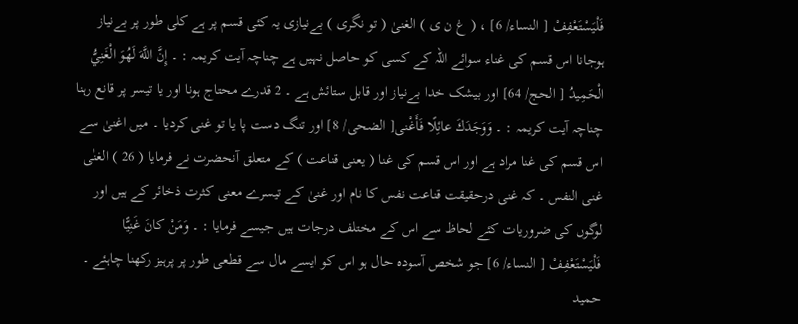فَلْيَسْتَعْفِفْ [ النساء/ 6] ، ( غ ن ی ) الغنیٰ ( تو نگری ) بےنیازی یہ کئی قسم پر ہے کلی طور پر بےنیاز ہوجانا اس قسم کی غناء سوائے اللہ کے کسی کو حاصل نہیں ہے چناچہ آیت کریمہ : ۔ إِنَّ اللَّهَ لَهُوَ الْغَنِيُّ الْحَمِيدُ [ الحج/ 64] اور بیشک خدا بےنیاز اور قابل ستائش ہے ۔ 2 قدرے محتاج ہونا اور یا تیسر پر قانع رہنا چناچہ آیت کریمہ : ۔ وَوَجَدَكَ عائِلًا فَأَغْنى[ الضحی/ 8] اور تنگ دست پا یا تو غنی کردیا ۔ میں اغنیٰ سے اس قسم کی غنا مراد ہے اور اس قسم کی غنا ( یعنی قناعت ) کے متعلق آنحضرت نے فرمایا ( 26 ) الغنٰی غنی النفس ۔ کہ غنی درحقیقت قناعت نفس کا نام اور غنیٰ کے تیسرے معنی کثرت ذخائر کے ہیں اور لوگوں کی ضروریات کئے لحاظ سے اس کے مختلف درجات ہیں جیسے فرمایا : ۔ وَمَنْ كانَ غَنِيًّا فَلْيَسْتَعْفِفْ [ النساء/ 6] جو شخص آسودہ حال ہو اس کو ایسے مال سے قطعی طور پر پرہیز رکھنا چاہئے ۔ حمید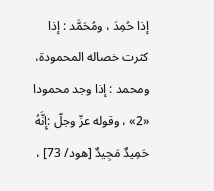إذا حُمِدَ ، ومُحَمَّد : إذا کثرت خصاله المحمودة، ومحمد : إذا وجد محمودا «2» ، وقوله عزّ وجلّ :إِنَّهُ حَمِيدٌ مَجِيدٌ [هود/ 73] ،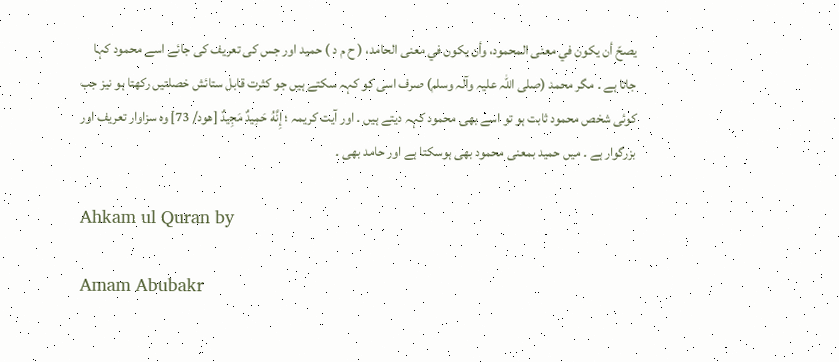يصحّ أن يكون في معنی المحمود، وأن يكون في معنی الحامد، ( ح م د ) حمید اور جس کی تعریف کی جائے اسے محمود کہا جاتا ہے ۔ مگر محمد (صلی اللہ علیہ وآلہ وسلم) صرف اسی کو کہہ سکتے ہیں جو کثرت قابل ستائش خصلتیں رکھتا ہو نیز جب کوئی شخص محمود ثابت ہو تو اسے بھی محمود کہہ دیتے ہیں ۔ اور آیت کریمہ ؛ إِنَّهُ حَمِيدٌ مَجِيدٌ [هود/ 73] وہ سزاوار تعریف اور بزرگوار ہے ۔ میں حمید بمعنی محمود بھی ہوسکتا ہے اور حامد بھی ۔

Ahkam ul Quran by

Amam Abubakr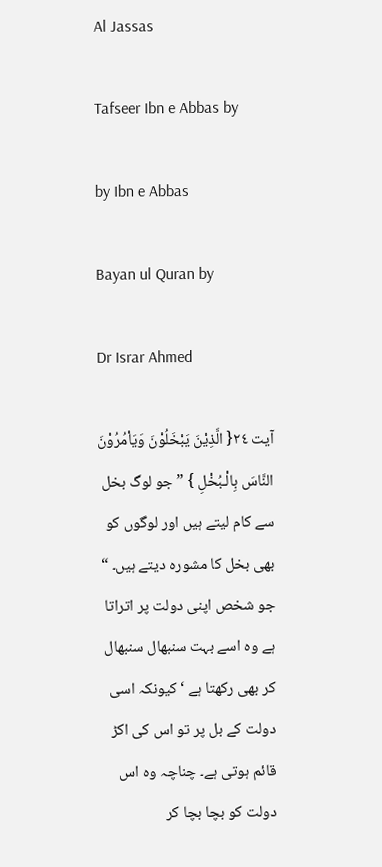Al Jassas

Tafseer Ibn e Abbas by

by Ibn e Abbas

Bayan ul Quran by

Dr Israr Ahmed

آیت ٢٤{ الَّذِیْنَ یَبْخَلُوْنَ وَیَاْمُرُوْنَ النَّاسَ بِالْـبُخْلِ } ” جو لوگ بخل سے کام لیتے ہیں اور لوگوں کو بھی بخل کا مشورہ دیتے ہیں۔ “ جو شخص اپنی دولت پر اتراتا ہے وہ اسے بہت سنبھال سنبھال کر بھی رکھتا ہے ‘ کیونکہ اسی دولت کے بل پر تو اس کی اکڑ قائم ہوتی ہے۔ چناچہ وہ اس دولت کو بچا بچا کر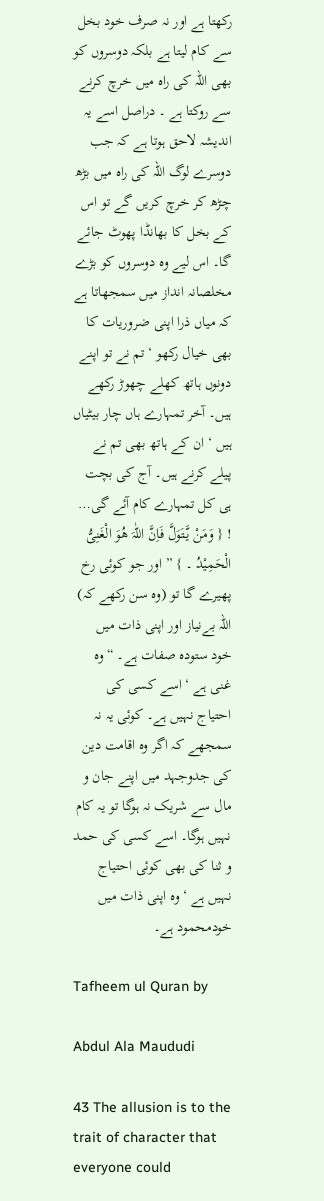رکھتا ہے اور نہ صرف خود بخل سے کام لیتا ہے بلکہ دوسروں کو بھی اللہ کی راہ میں خرچ کرنے سے روکتا ہے ۔ دراصل اسے یہ اندیشہ لاحق ہوتا ہے کہ جب دوسرے لوگ اللہ کی راہ میں بڑھ چڑھ کر خرچ کریں گے تو اس کے بخل کا بھانڈا پھوٹ جائے گا۔ اس لیے وہ دوسروں کو بڑے مخلصانہ انداز میں سمجھاتا ہے کہ میاں ذرا اپنی ضروریات کا بھی خیال رکھو ‘ تم نے تو اپنے دونوں ہاتھ کھلے چھوڑ رکھے ہیں۔ آخر تمہارے ہاں چار بیٹیاں ہیں ‘ ان کے ہاتھ بھی تم نے پیلے کرنے ہیں۔ آج کی بچت ہی کل تمہارے کام آئے گی… ! { وَمَنْ یَّـتَوَلَّ فَاِنَّ اللّٰہَ ھُوَ الْغَنِیُّ الْحَمِیْدُ ۔ } ” اور جو کوئی رخ پھیرے گا تو (وہ سن رکھے کہ) اللہ بےنیاز اور اپنی ذات میں خود ستودہ صفات ہے۔ “ وہ غنی ہے ‘ اسے کسی کی احتیاج نہیں ہے۔ کوئی یہ نہ سمجھے کہ اگر وہ اقامت دین کی جدوجہد میں اپنے جان و مال سے شریک نہ ہوگا تو یہ کام نہیں ہوگا۔ اسے کسی کی حمد و ثنا کی بھی کوئی احتیاج نہیں ہے ‘ وہ اپنی ذات میں خودمحمود ہے۔

Tafheem ul Quran by

Abdul Ala Maududi

43 The allusion is to the trait of character that everyone could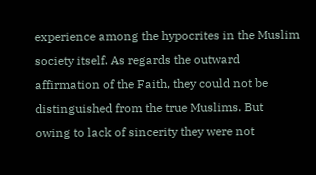experience among the hypocrites in the Muslim society itself. As regards the outward affirmation of the Faith, they could not be distinguished from the true Muslims. But owing to lack of sincerity they were not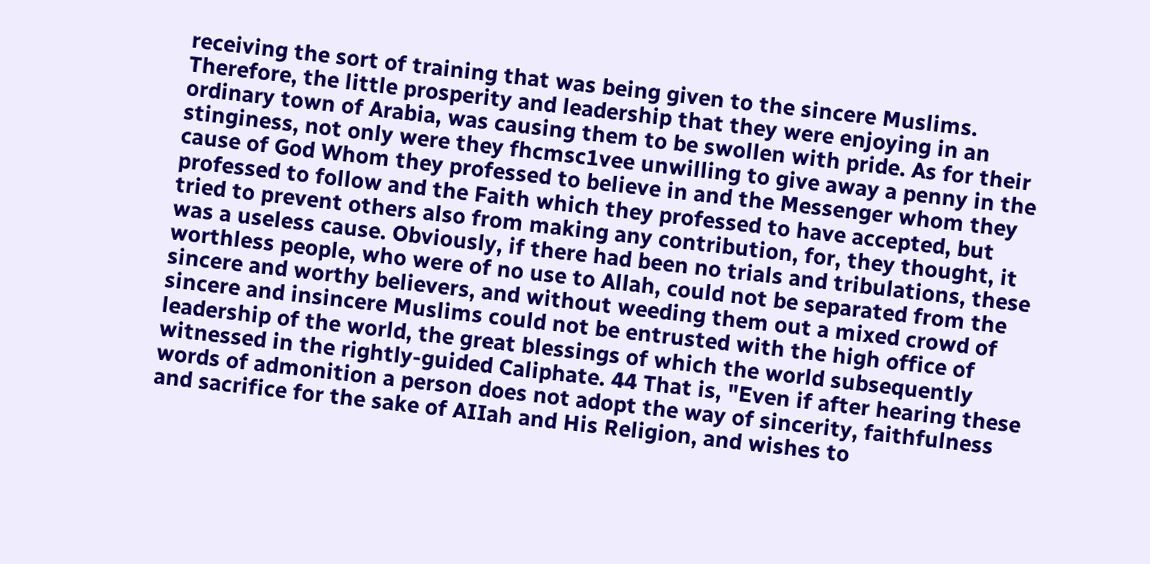receiving the sort of training that was being given to the sincere Muslims. Therefore, the little prosperity and leadership that they were enjoying in an ordinary town of Arabia, was causing them to be swollen with pride. As for their stinginess, not only were they fhcmsc1vee unwilling to give away a penny in the cause of God Whom they professed to believe in and the Messenger whom they professed to follow and the Faith which they professed to have accepted, but tried to prevent others also from making any contribution, for, they thought, it was a useless cause. Obviously, if there had been no trials and tribulations, these worthless people, who were of no use to Allah, could not be separated from the sincere and worthy believers, and without weeding them out a mixed crowd of sincere and insincere Muslims could not be entrusted with the high office of leadership of the world, the great blessings of which the world subsequently witnessed in the rightly-guided Caliphate. 44 That is, "Even if after hearing these words of admonition a person does not adopt the way of sincerity, faithfulness and sacrifice for the sake of AIIah and His Religion, and wishes to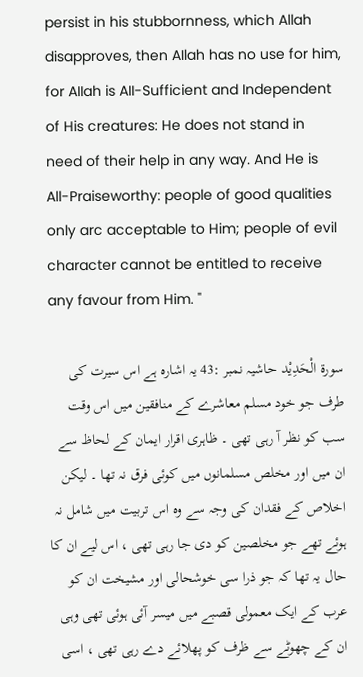persist in his stubbornness, which Allah disapproves, then AIlah has no use for him, for AIIah is AII-Sufficient and Independent of His creatures: He does not stand in need of their help in any way. And He is All-Praiseworthy: people of good qualities only arc acceptable to Him; people of evil character cannot be entitled to receive any favour from Him. "

سورة الْحَدِیْد حاشیہ نمبر :43 یہ اشارہ ہے اس سیرت کی طرف جو خود مسلم معاشرے کے منافقین میں اس وقت سب کو نظر آ رہی تھی ۔ ظاہری اقرار ایمان کے لحاظ سے ان میں اور مخلص مسلمانوں میں کوئی فرق نہ تھا ۔ لیکن اخلاص کے فقدان کی وجہ سے وہ اس تربیت میں شامل نہ ہوئے تھے جو مخلصین کو دی جا رہی تھی ، اس لیے ان کا حال یہ تھا کہ جو ذرا سی خوشحالی اور مشیخت ان کو عرب کے ایک معمولی قصبے میں میسر آئی ہوئی تھی وہی ان کے چھوٹے سے ظرف کو پھلائے دے رہی تھی ، اسی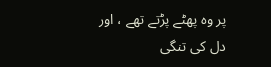پر وہ پھٹے پڑتے تھے ، اور دل کی تنگی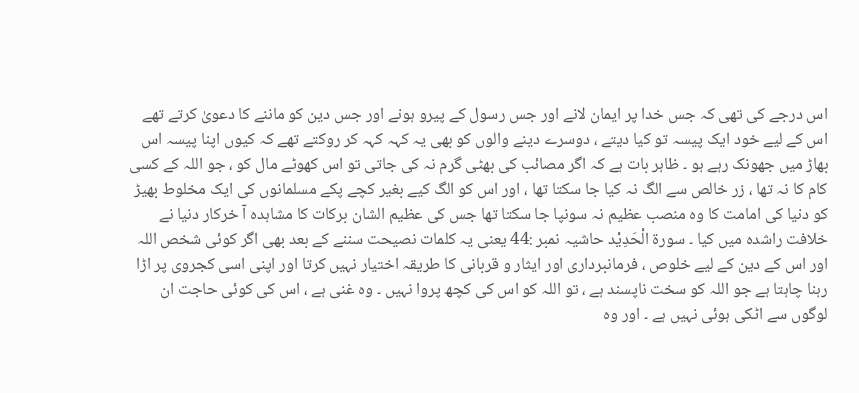اس درجے کی تھی کہ جس خدا پر ایمان لانے اور جس رسول کے پیرو ہونے اور جس دین کو ماننے کا دعویٰ کرتے تھے اس کے لیے خود ایک پیسہ تو کیا دیتے ، دوسرے دینے والوں کو بھی یہ کہہ کہہ کر روکتے تھے کہ کیوں اپنا پیسہ اس بھاڑ میں جھونک رہے ہو ۔ ظاہر بات ہے کہ اگر مصائب کی بھٹی گرم نہ کی جاتی تو اس کھوٹے مال کو ، جو اللہ کے کسی کام کا نہ تھا ، زر خالص سے الگ نہ کیا جا سکتا تھا ، اور اس کو الگ کیے بغیر کچے پکے مسلمانوں کی ایک مخلوط بھیڑ کو دنیا کی امامت کا وہ منصب عظیم نہ سونپا جا سکتا تھا جس کی عظیم الشان برکات کا مشاہدہ آ خرکار دنیا نے خلافت راشدہ میں کیا ۔ سورة الْحَدِیْد حاشیہ نمبر :44 یعنی یہ کلمات نصیحت سننے کے بعد بھی اگر کوئی شخص اللہ اور اس کے دین کے لیے خلوص ، فرمانبرداری اور ایثار و قربانی کا طریقہ اختیار نہیں کرتا اور اپنی اسی کجروی پر اڑا رہنا چاہتا ہے جو اللہ کو سخت ناپسند ہے ، تو اللہ کو اس کی کچھ پروا نہیں ۔ وہ غنی ہے ، اس کی کوئی حاجت ان لوگوں سے اٹکی ہوئی نہیں ہے ۔ اور وہ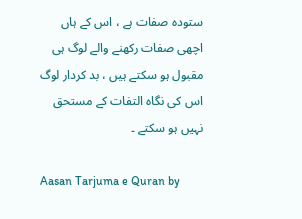ستودہ صفات ہے ، اس کے ہاں اچھی صفات رکھنے والے لوگ ہی مقبول ہو سکتے ہیں ، بد کردار لوگ اس کی نگاہ التفات کے مستحق نہیں ہو سکتے ۔

Aasan Tarjuma e Quran by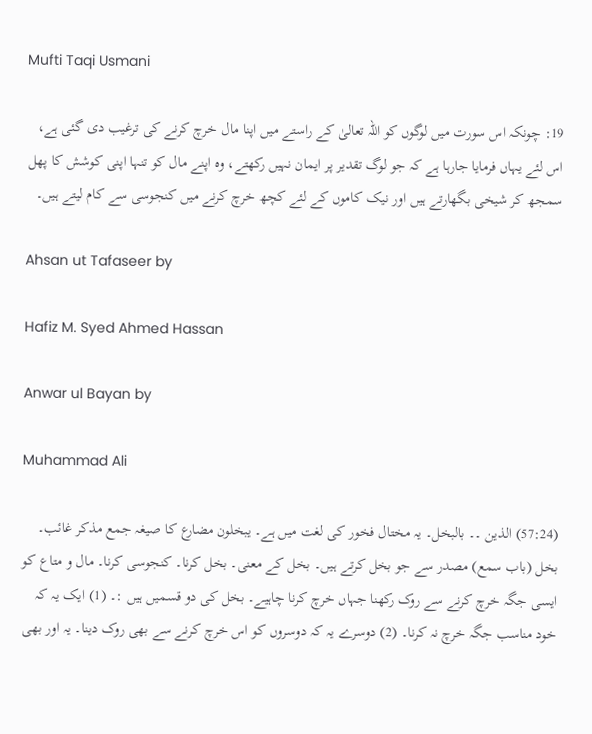Mufti Taqi Usmani

19: چونکہ اس سورت میں لوگوں کو اللہ تعالیٰ کے راستے میں اپنا مال خرچ کرنے کی ترغیب دی گئی ہے، اس لئے یہاں فرمایا جارہا ہے کہ جو لوگ تقدیر پر ایمان نہیں رکھتے، وہ اپنے مال کو تنہا اپنی کوشش کا پھل سمجھ کر شیخی بگھارتے ہیں اور نیک کاموں کے لئے کچھ خرچ کرنے میں کنجوسی سے کام لیتے ہیں۔

Ahsan ut Tafaseer by

Hafiz M. Syed Ahmed Hassan

Anwar ul Bayan by

Muhammad Ali

(57:24) الذین ۔۔ بالبخل۔ یہ مختال فخور کی لغت میں ہے۔ یبخلون مضارع کا صیغہ جمع مذکر غائب۔ بخل (باب سمع) مصدر سے جو بخل کرتے ہیں۔ بخل کے معنی۔ بخل کرنا۔ کنجوسی کرنا۔ مال و متاع کو ایسی جگہ خرچ کرنے سے روک رکھنا جہاں خرچ کرنا چاہیے۔ بخل کی دو قسمیں ہیں :۔ (1) ایک یہ کہ خود مناسب جگہ خرچ نہ کرنا۔ (2) دوسرے یہ کہ دوسروں کو اس خرچ کرنے سے بھی روک دینا۔ یہ اور بھی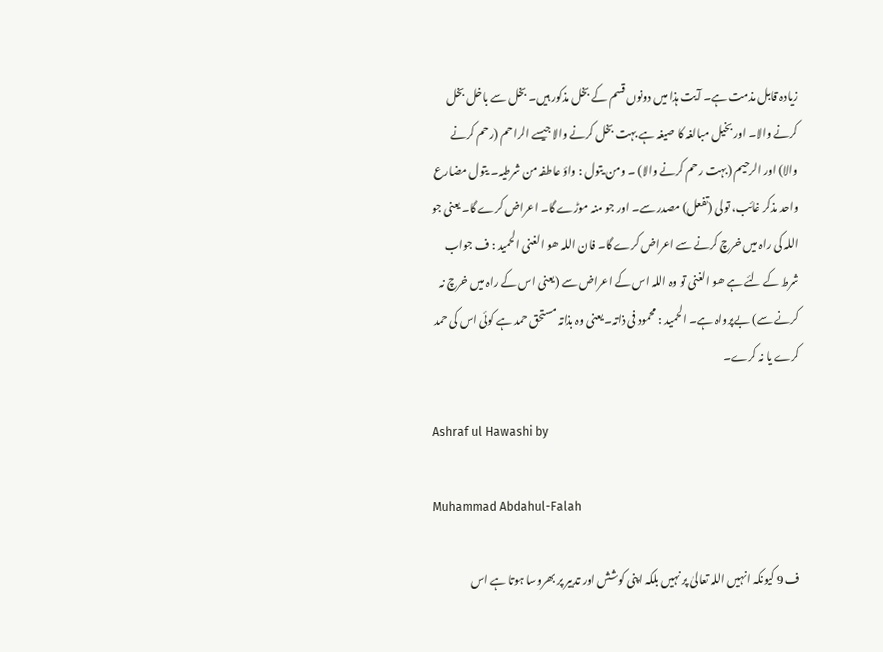زیادہ قابل مذمت ہے۔ آیت ہذا میں دونوں قسم کے بخل مذکور ہیں۔ بخل سے باخل بخل کرنے والا۔ اور بخیل مبالغہ کا صیغہ ہے بہت بخل کرنے والا جیسے الراحم (رحم کرنے والا) اور الرحیم (بہت رحم کرنے والا) ۔ ومن یتول : واؤ عاطفہ من شرطیہ۔ یتول مضارع واحد مذکر غائب، تولی (تفعل) مصدر سے۔ اور جو منہ موڑے گا۔ اعراض کرے گا۔ یعنی جو اللہ کی راہ میں خرچ کرنے سے اعراض کرے گا۔ فان اللہ ھو الغنی الحمید : ف جواب شرط کے لئے ہے ھو الغنی تو وہ اللہ اس کے اعراض سے (یعنی اس کے راہ میں خرچ نہ کرنے سے) بےپرواہ ہے۔ الحمید : محمود فی ذاتہ۔ یعنی وہ بذاتہ مستحق حمد ہے کوئی اس کی حمد کرے یا نہ کرے۔

Ashraf ul Hawashi by

Muhammad Abdahul-Falah

ف 9 کیونکہ انہیں اللہ تعالیٰ پر نہیں بلکہ اپنی کوشش اور تدبیر پر بھروسا ہوتا ہے اس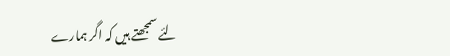لئے سمجھتے ہیں کہ اگر ہمارے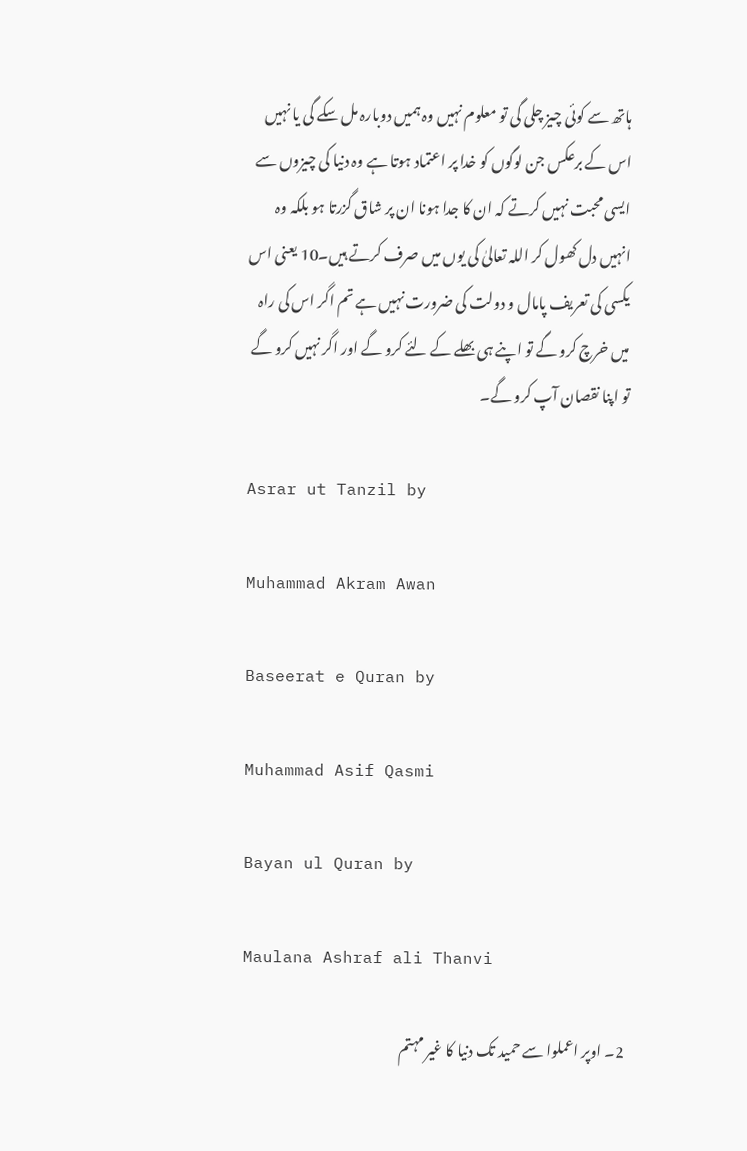ہاتھ سے کوئی چیز چلی گی تو معلوم نہیں وہ ہمیں دوبارہ مل سکے گی یا نہیں اس کے برعکس جن لوگوں کو خدا پر اعتماد ہوتا ہے وہ دنیا کی چیزوں سے ایسی محبت نہیں کرتے کہ ان کا جدا ہونا ان پر شاق گزرتا ہو بلکہ وہ انہیں دل کھول کر اللہ تعالیٰ کی یوں میں صرف کرتے ہیں۔10 یعنی اس یکسی کی تعریف پامال و دولت کی ضرورت نہیں ہے تم اگر اس کی راہ میں خرچ کرو گے تو اپنے ہی بھلے کے لئے کرو گے اور اگر نہیں کرو گے تو اپنا نقصان آپ کرو گے۔

Asrar ut Tanzil by

Muhammad Akram Awan

Baseerat e Quran by

Muhammad Asif Qasmi

Bayan ul Quran by

Maulana Ashraf ali Thanvi

2۔ اوپر اعملوا سے حمید تک دنیا کا غیر مہتم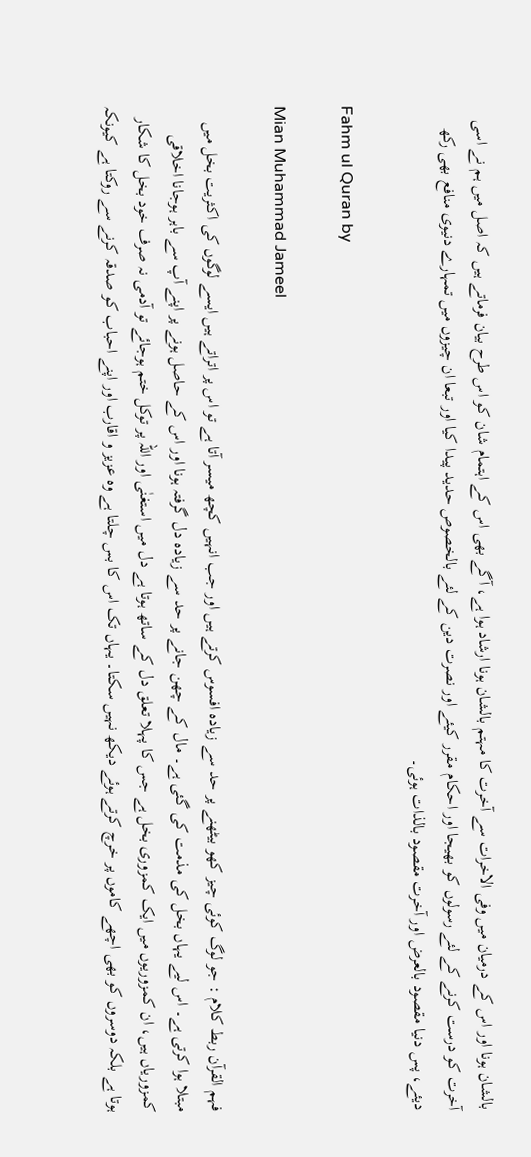بالشان ہونا اور اس کے درمیان میں وفی الاخرات سے آخرت کا مہتم بالشان ہونا ارشاد ہوا ہے، آگے بھی اس کے اہتمام شان کو اس طرح بیان فرماتے ہیں کہ اصل میں ہم نے اسی آخرت کو درست کرنے کے لئے رسولوں کو بھیجا اور احکام مقرر کیئے اور نصرت دین کے لئے بالخصوص حدید پیدا کیا اور تبعا ان چیزوں میں تمہارے دنیوی منافع بھی رکھ دیئے، پس دنیا مقصود بالعرض اور آخرت مقصود بالذات ہوئی۔

Fahm ul Quran by

Mian Muhammad Jameel

فہم القرآن ربط کلام : جو لوگ کوئی چیز کھو بیٹھنے پر حد سے زیادہ افسوس کرتے ہیں اور جب انہیں کچھ میسر آتا ہے تو اس پر اتراتے ہیں ایسے لوگوں کی اکثریت بخل میں مبتلا ہوا کرتی ہے۔ اس لیے یہاں بخل کی مذمت کی گئی ہے۔ مال کے چھن جانے پر حد سے زیادہ دل گرفتہ ہونا اور اس کے حاصل ہونے پر اپنے آپ سے باہر ہوجانا اخلاقی کمزوریاں ہیں، ان کمزوریوں میں ایک کمزوری بخل ہے جس کا پہلا تعلق دل کے ساتھ ہوتا ہے دل میں استغنٰی اور اللہ پر توکل ختم ہوجائے تو آدمی نہ صرف خود بخل کا شکار ہوتا ہے بلکہ دوسروں کو بھی اچھے کاموں پر خرچ کرتے ہوئے دیکھ نہیں سکتا۔ یہاں تک اس کا بس چلتا ہے وہ عزیز و اقارب اور اپنے احباب کو صدقہ کرنے سے روکتا ہے کیونکہ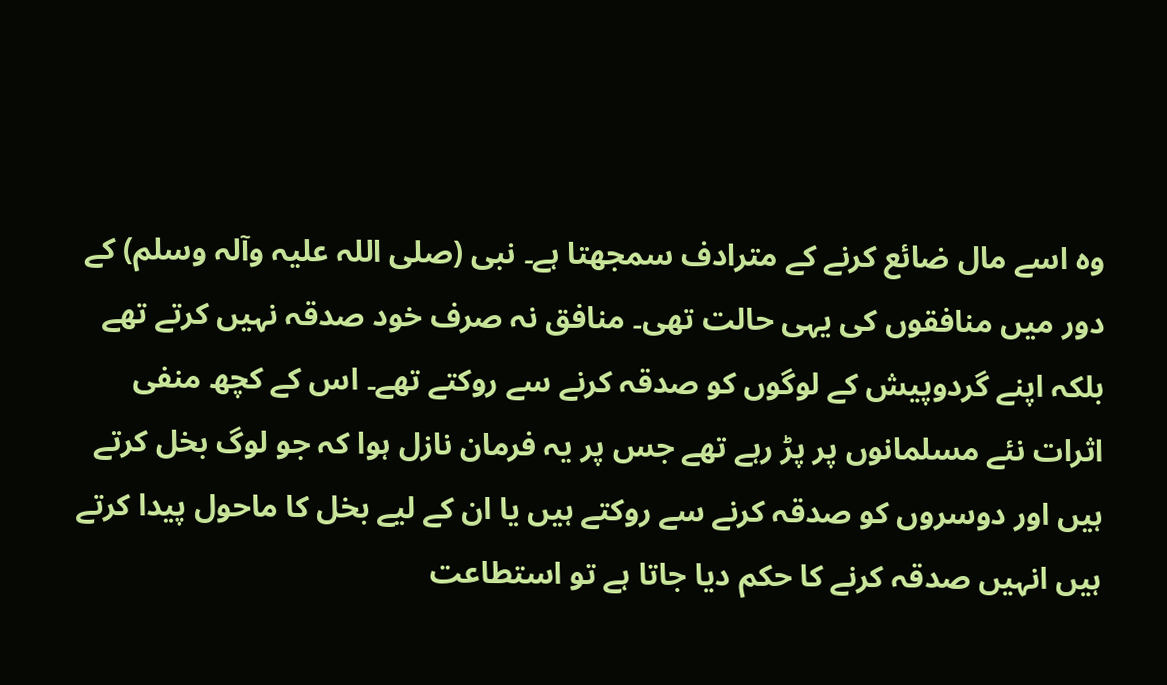وہ اسے مال ضائع کرنے کے مترادف سمجھتا ہے۔ نبی (صلی اللہ علیہ وآلہ وسلم) کے دور میں منافقوں کی یہی حالت تھی۔ منافق نہ صرف خود صدقہ نہیں کرتے تھے بلکہ اپنے گردوپیش کے لوگوں کو صدقہ کرنے سے روکتے تھے۔ اس کے کچھ منفی اثرات نئے مسلمانوں پر پڑ رہے تھے جس پر یہ فرمان نازل ہوا کہ جو لوگ بخل کرتے ہیں اور دوسروں کو صدقہ کرنے سے روکتے ہیں یا ان کے لیے بخل کا ماحول پیدا کرتے ہیں انہیں صدقہ کرنے کا حکم دیا جاتا ہے تو استطاعت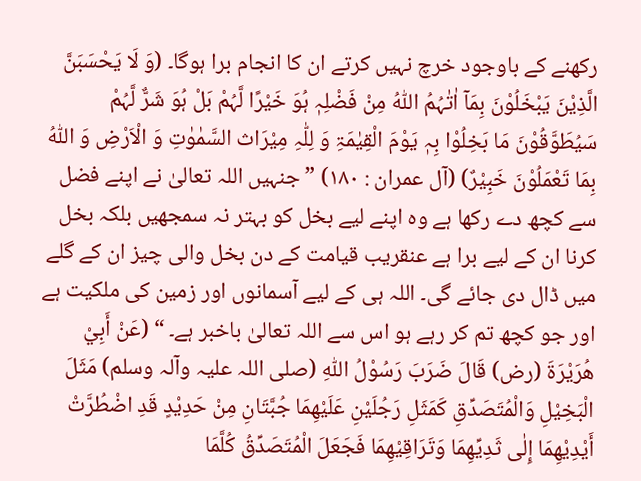رکھنے کے باوجود خرچ نہیں کرتے ان کا انجام برا ہوگا۔ (وَ لَا یَحْسَبَنَّ الَّذِیْنَ یَبْخَلُوْنَ بِمَآ اٰتٰہُمُ اللّٰہُ مِنْ فَضْلِہٖ ہُوَ خَیْرًا لَّہُمْ بَلْ ہُوَ شَرٌّ لَّہُمْ سَیُطَوَّقُوْنَ مَا بَخِلُوْا بِہٖ یَوْمَ الْقِیٰمَۃِ وَ لِلّٰہِ مِیْرَاث السَّمٰوٰتِ وَ الْاَرْضِ وَ اللّٰہُ بِمَا تَعْمَلُوْنَ خَبِیْرٌ) (آل عمران : ١٨٠) ” جنہیں اللہ تعالیٰ نے اپنے فضل سے کچھ دے رکھا ہے وہ اپنے لیے بخل کو بہتر نہ سمجھیں بلکہ بخل کرنا ان کے لیے برا ہے عنقریب قیامت کے دن بخل والی چیز ان کے گلے میں ڈال دی جائے گی۔ اللہ ہی کے لیے آسمانوں اور زمین کی ملکیت ہے اور جو کچھ تم کر رہے ہو اس سے اللہ تعالیٰ باخبر ہے۔ “ (عَنْ أَبِيْ ھُرَیْرَۃَ (رض) قَالَ ضَرَبَ رَسُوْلُ اللّٰہِ (صلی اللہ علیہ وآلہ وسلم) مَثَلَ الْبَخِیْلِ وَالْمُتَصَدِّقِ کَمَثَلِ رَجُلَیْنِ عَلَیْھِمَا جُبَّتَانِ مِنْ حَدِیْدٍ قَدِ اضْطُرَّتْ أَیْدِیْھِمَا إِلٰی ثَدِیِّھِمَا وَتَرَاقِیْھِمَا فَجَعَلَ الْمُتَصَدِّقُ کُلَّمَا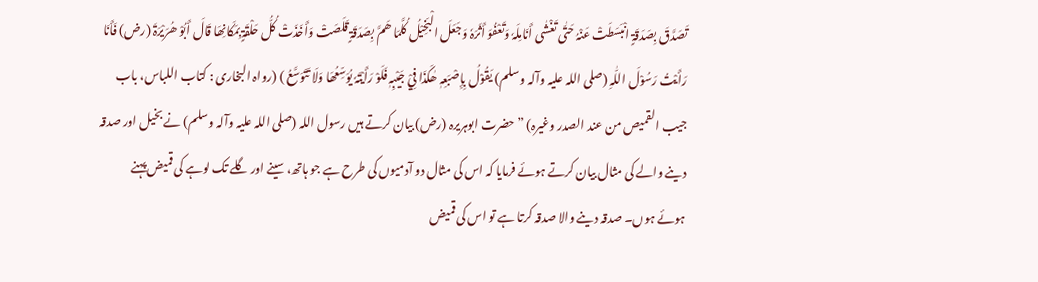تَصَدَّقَ بِصَدَقَۃٍ انْبَسَطَتْ عَنْہُ حَتّٰی تَغْشٰی أَنَامِلَہٗ وَتَعْفُوَ أَثَرَہٗ وَجَعَلَ الْبَخِیْلُ کُلَّمَا ھَمَّ بِصَدَقَۃٍ قَلَصَتْ وَأَخَذَتْ کُلُّ حَلْقَۃٍ بِمَکَانِھَا قَالَ أَبُوْ ھُرَیْرَۃَ (رض) فَأَنَا رَأَیْتُ رَسُوْلَ اللّٰہِ (صلی اللہ علیہ وآلہ وسلم) یَقُوْلُ بِإِصْبَعِہٖ ھٰکَذَا فِيْ جَیْبِہٖ فَلَوْ رَأَیْتَہٗ یُوَسِّعُھَا وَلَا تَتَوَسَّعُ ) (رواہ البخاری : کتاب اللباس، باب جیب القمیص من عند الصدر وغیرہ) ” حضرت ابوہریرہ (رض) بیان کرتے ہیں رسول اللہ (صلی اللہ علیہ وآلہ وسلم) نے بخیل اور صدقہ دینے والے کی مثال بیان کرتے ہوئے فرمایا کہ اس کی مثال دو آدمیوں کی طرح ہے جو ہاتھ، سینے اور گلے تک لوہے کی قمیض پہنے ہوئے ہوں۔ صدقہ دینے والا صدقہ کرتا ہے تو اس کی قمیض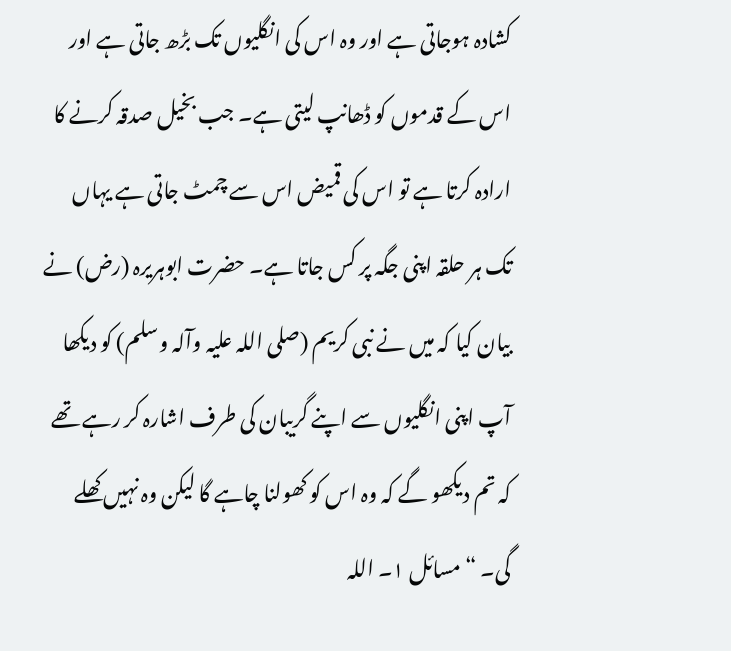کشادہ ہوجاتی ہے اور وہ اس کی انگلیوں تک بڑھ جاتی ہے اور اس کے قدموں کو ڈھانپ لیتی ہے۔ جب بخیل صدقہ کرنے کا ارادہ کرتا ہے تو اس کی قمیض اس سے چمٹ جاتی ہے یہاں تک ہر حلقہ اپنی جگہ پر کس جاتا ہے۔ حضرت ابوہریرہ (رض) نے بیان کیا کہ میں نے نبی کریم (صلی اللہ علیہ وآلہ وسلم) کو دیکھا آپ اپنی انگلیوں سے اپنے گریبان کی طرف اشارہ کر رہے تھے کہ تم دیکھو گے کہ وہ اس کو کھولنا چاہے گا لیکن وہ نہیں کھلے گی۔ “ مسائل ١۔ اللہ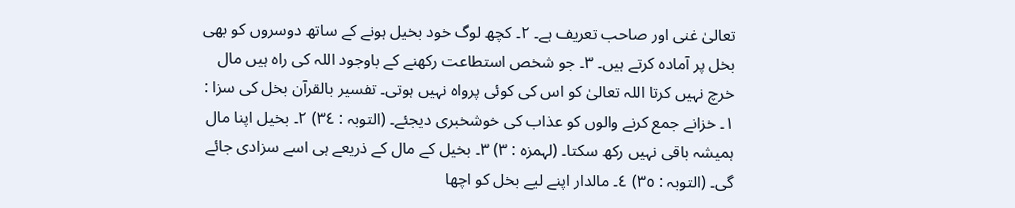تعالیٰ غنی اور صاحب تعریف ہے۔ ٢۔ کچھ لوگ خود بخیل ہونے کے ساتھ دوسروں کو بھی بخل پر آمادہ کرتے ہیں۔ ٣۔ جو شخص استطاعت رکھنے کے باوجود اللہ کی راہ ہیں مال خرچ نہیں کرتا اللہ تعالیٰ کو اس کی کوئی پرواہ نہیں ہوتی۔ تفسیر بالقرآن بخل کی سزا : ١۔ خزانے جمع کرنے والوں کو عذاب کی خوشخبری دیجئے۔ (التوبہ : ٣٤) ٢۔ بخیل اپنا مال ہمیشہ باقی نہیں رکھ سکتا۔ (لہمزہ : ٣) ٣۔ بخیل کے مال کے ذریعے ہی اسے سزادی جائے گی۔ (التوبہ : ٣٥) ٤۔ مالدار اپنے لیے بخل کو اچھا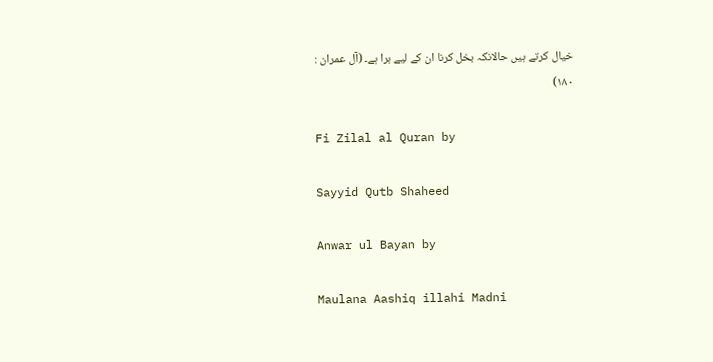خیال کرتے ہیں حالانکہ بخل کرنا ان کے لیے برا ہے۔ (آل عمران : ١٨٠)

Fi Zilal al Quran by

Sayyid Qutb Shaheed

Anwar ul Bayan by

Maulana Aashiq illahi Madni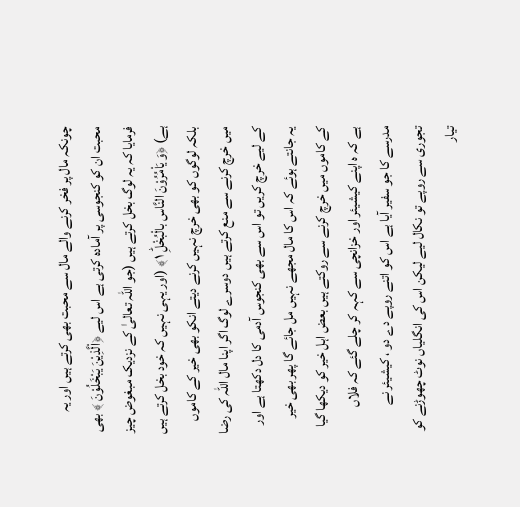چونکہ مال پر فخر کرنے والے مال سے محبت بھی کرتے ہیں اور یہ محبت ان کو کنجوسی پر آمادہ کرتی ہے اس لیے ﴿ا۟لَّذِيْنَ يَبْخَلُوْنَ ﴾ بھی فرمایا کہ یہ لوگ بخل کرتے ہیں (جو اللہ تعالیٰ کے نزدیک مبغوض چیز ہے) ﴿وَ يَاْمُرُوْنَ النَّاس بالْبُخْلِ ١ؕ﴾ (اور یہی نہیں کہ خود بخل کرتے ہیں بلکہ لوگوں کو بھی خرچ نہیں کرنے دیتے انکو بھی خیر کے کاموں میں خرچ کرنے سے منع کرتے ہیں دوسرے لوگ اگر اپنا مال اللہ کی رضا کے لیے خرچ کریں تو اس سے بھی کنجوس آدمی کا دل دکھتا ہے اور یہ جانتے ہوئے کہ اس کا مال مجھے نہیں مل جائے گا پھر بھی خیر کے کاموں میں خرچ کرنے سے روکتے ہیں بعض اہل خیر کو دیکھا گیا ہے کہ ہ اپنے کیشیئر اور خزانچی سے کہہ کر چلے گئے کہ فلاں مدرسے کا جو سفیر آیا ہے اس کو اتنے روپے دے دو ، کیشیئر نے تجوری سے روپے تو نکال لیے لیکن اس کی انگلیاں نوٹ چھوڑنے کو تیار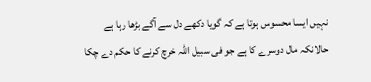نہیں ایسا محسوس ہوتا ہے کہ گویا دکھے دل سے آگے بڑھا رہا ہے حالانکہ مال دوسرے کا ہے جو فی سبیل اللہ خرچ کرنے کا حکم دے چکا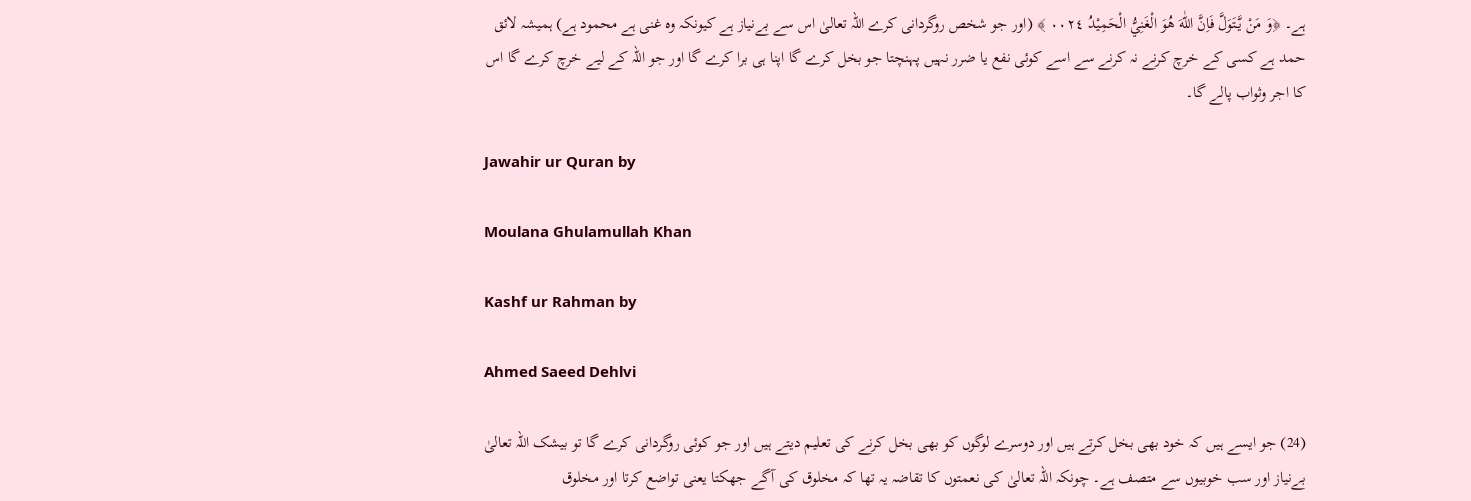ہے۔ ﴿وَ مَنْ يَّتَوَلَّ فَاِنَّ اللّٰهَ هُوَ الْغَنِيُّ الْحَمِيْدُ ٠٠٢٤ ﴾ (اور جو شخص روگردانی کرے اللہ تعالیٰ اس سے بےنیاز ہے کیونکہ وہ غنی ہے محمود ہے) ہمیشہ لائق حمد ہے کسی کے خرچ کرنے نہ کرنے سے اسے کوئی نفع یا ضرر نہیں پہنچتا جو بخل کرے گا اپنا ہی برا کرے گا اور جو اللہ کے لیے خرچ کرے گا اس کا اجر وثواب پالے گا۔

Jawahir ur Quran by

Moulana Ghulamullah Khan

Kashf ur Rahman by

Ahmed Saeed Dehlvi

(24) جو ایسے ہیں کہ خود بھی بخل کرتے ہیں اور دوسرے لوگوں کو بھی بخل کرنے کی تعلیم دیتے ہیں اور جو کوئی روگردانی کرے گا تو بیشک اللہ تعالیٰ بےنیاز اور سب خوبیوں سے متصف ہے۔ چونکہ اللہ تعالیٰ کی نعمتوں کا تقاضہ یہ تھا کہ مخلوق کی آگے جھکتا یعنی تواضع کرتا اور مخلوق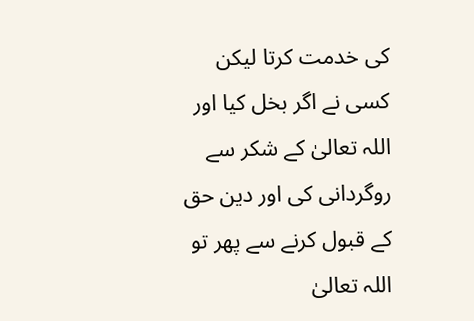کی خدمت کرتا لیکن کسی نے اگر بخل کیا اور اللہ تعالیٰ کے شکر سے روگردانی کی اور دین حق کے قبول کرنے سے پھر تو اللہ تعالیٰ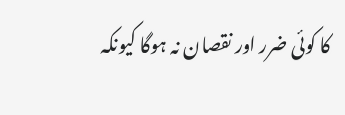کا کوئی ضرر اور نقصان نہ ہوگا کیونکہ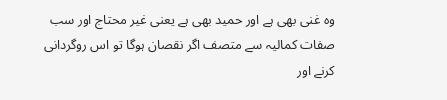وہ غنی بھی ہے اور حمید بھی ہے یعنی غیر محتاج اور سب صفات کمالیہ سے متصف اگر نقصان ہوگا تو اس روگردانی کرنے اور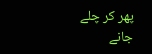پھر کر چلے جانے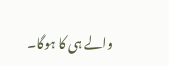والے ہی کا ہوگا۔